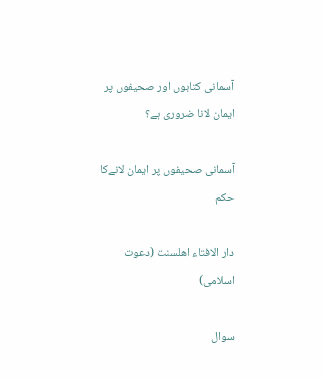آسمانی کتابوں اور صحیفوں پر ایمان لانا ضروری ہے؟

آسمانی صحیفوں پر ایمان لانےکا حکم

دار الافتاء اھلسنت (دعوت اسلامی)

سوال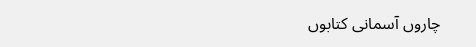چاروں آسمانی کتابوں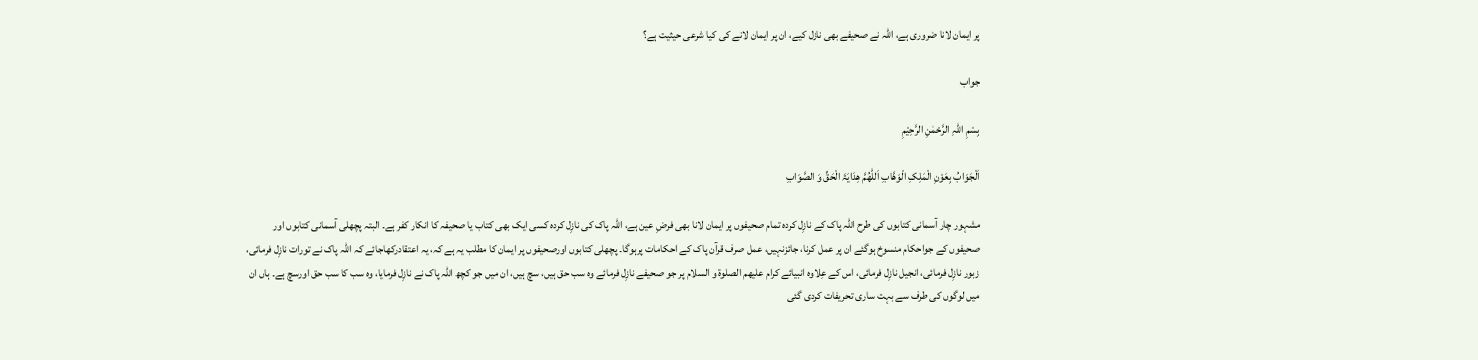پر ایمان لانا ضروری ہے، اللہ نے صحیفے بھی نازل کیے، ان پر ایمان لانے کی کیا شرعی حیثیت ہے؟

جواب

بِسْمِ اللہِ الرَّحْمٰنِ الرَّحِيْمِ

اَلْجَوَابُ بِعَوْنِ الْمَلِکِ الْوَھَّابِ اَللّٰھُمَّ ھِدَایَۃَ الْحَقِّ وَ الصَّوَابِ

مشہور چار آسمانی کتابوں کی طرح اللہ پاک کے نازِل کردہ تمام صحیفوں پر ایمان لانا بھی فرضِ عین ہے، اللہ پاک کی نازِل کردہ کسی ایک بھی کتاب یا صحیفہ کا انکار کفر ہے۔ البتہ پچھلی آسمانی کتابوں اور صحیفوں کے جواحکام منسوخ ہوگئے ان پر عمل کرنا، جائزنہیں، عمل صرف قرآن پاک کے احکامات پرہوگا۔ پچھلی کتابوں اورصحیفوں پر ایمان کا مطلب یہ ہے کہ، یہ اعتقادرکھاجائے کہ اللہ پاک نے تورات نازِل فرمائی، زبور نازِل فرمائی، انجیل نازِل فرمائی، اس کے عِلاوہ انبیائے کرام علیھم الصلوۃ و السلام پر جو صحیفے نازِل فرمائے وہ سب حق ہیں، سچ ہیں، ان میں جو کچھ اللہ پاک نے نازِل فرمایا، وہ سب کا سب حق اورسچ ہے۔ ہاں ان میں لوگوں کی طرف سے بہت ساری تحریفات کردی گئی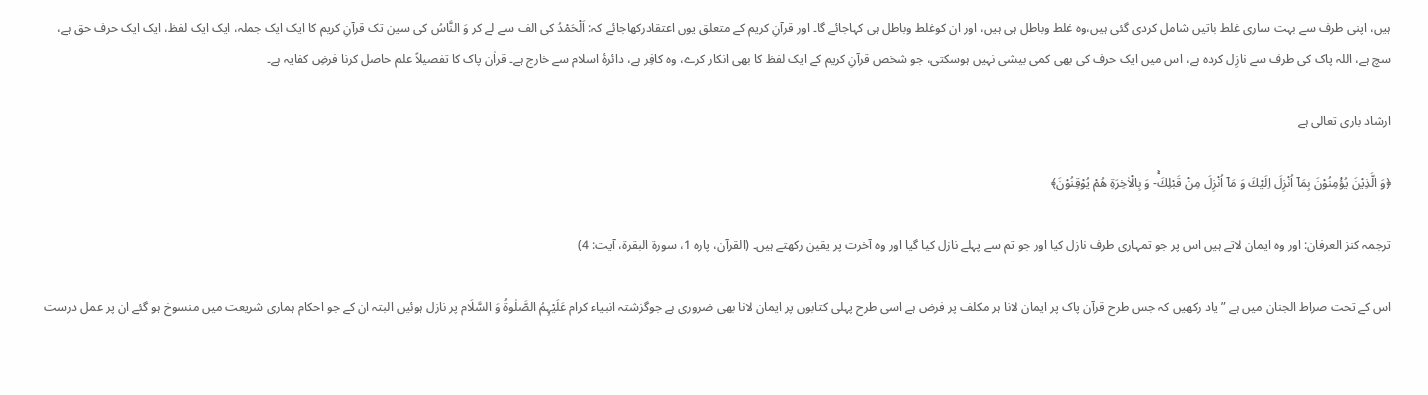ہیں، اپنی طرف سے بہت ساری غلط باتیں شامل کردی گئی ہیں،وہ غلط وباطل ہی ہیں، اور ان کوغلط وباطل ہی کہاجائے گا۔ اور قرآنِ کریم کے متعلق یوں اعتقادرکھاجائے کہ: اَلْحَمْدُ کی الف سے لے کر وَ النَّاسُ کی سین تک قرآنِ کریم کا ایک ایک جملہ، ایک ایک لفظ، ایک ایک حرف حق ہے، سچ ہے، اللہ پاک کی طرف سے نازِل کردہ ہے، اس میں ایک حرف کی بھی کمی بیشی نہیں ہوسکتی، جو شخص قرآنِ کریم کے ایک لفظ کا بھی انکار کرے، وہ کافِر ہے، دائرۂ اسلام سے خارج ہے۔ قراٰن پاک کا تفصیلاً علم حاصل کرنا فرضِ کفایہ ہے۔

ارشاد باری تعالی ہے

﴿وَ الَّذِیْنَ یُؤْمِنُوْنَ بِمَاۤ اُنْزِلَ اِلَیْكَ وَ مَاۤ اُنْزِلَ مِنْ قَبْلِكَۚ- وَ بِالْاٰخِرَةِ هُمْ یُوْقِنُوْنَ﴾

ترجمہ کنز العرفان: اور وہ ایمان لاتے ہیں اس پر جو تمہاری طرف نازل کیا اور جو تم سے پہلے نازل کیا گیا اور وہ آخرت پر یقین رکھتے ہیں۔ (القرآن، پارہ 1، سورۃ البقرۃ، آیت: 4)

اس کے تحت صراط الجنان میں ہے ”یاد رکھیں کہ جس طرح قرآن پاک پر ایمان لانا ہر مکلف پر فرض ہے اسی طرح پہلی کتابوں پر ایمان لانا بھی ضروری ہے جوگزشتہ انبیاء کرام عَلَیْہِمُ الصَّلٰوۃُ وَ السَّلَام پر نازل ہوئیں البتہ ان کے جو احکام ہماری شریعت میں منسوخ ہو گئے ان پر عمل درست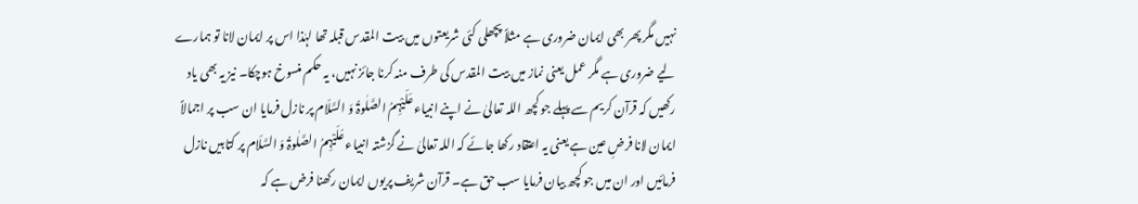نہیں مگر پھر بھی ایمان ضروری ہے مثلاً پچھلی کئی شریعتوں میں بیت المقدس قبلہ تھا لہٰذا اس پر ایمان لانا تو ہمارے لیے ضروری ہے مگر عمل یعنی نماز میں بیت المقدس کی طرف منہ کرنا جائز نہیں، یہ حکم منسوخ ہوچکا۔ نیز یہ بھی یاد رکھیں کہ قرآن کریم سے پہلے جو کچھ اللہ تعالیٰ نے اپنے انبیاء عَلَیْہِمُ الصَّلٰوۃُ وَ السَّلَام پر نازل فرمایا ان سب پر اجمالاً ایمان لانا فرضِ عین ہے یعنی یہ اعتقاد رکھا جائے کہ اللہ تعالیٰ نے گزشتہ انبیاء عَلَیْہِمُ الصَّلٰوۃُ وَ السَّلَام پر کتابیں نازل فرمائیں اور ان میں جو کچھ بیان فرمایا سب حق ہے۔ قرآن شریف پریوں ایمان رکھنا فرض ہے کہ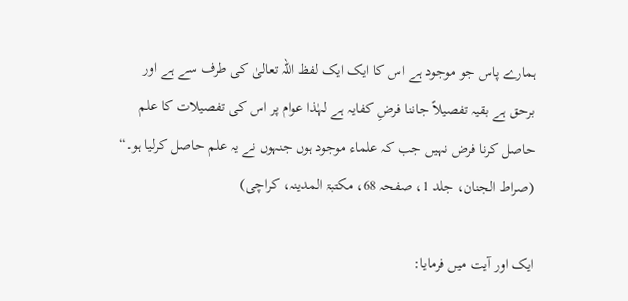ہمارے پاس جو موجود ہے اس کا ایک ایک لفظ اللہ تعالیٰ کی طرف سے ہے اور برحق ہے بقیہ تفصیلاً جاننا فرضِ کفایہ ہے لہٰذا عوام پر اس کی تفصیلات کا علم حاصل کرنا فرض نہیں جب کہ علماء موجود ہوں جنہوں نے یہ علم حاصل کرلیا ہو۔“ (صراط الجنان، جلد 1، صفحہ 68، مکتبۃ المدینہ، کراچی)

ایک اور آیت میں فرمایا: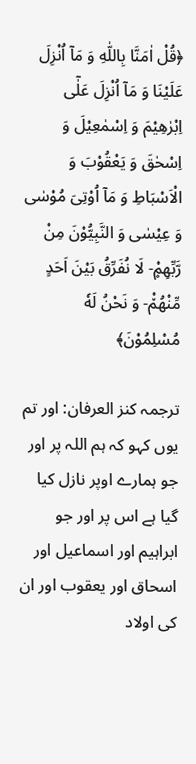﴿قُلْ اٰمَنَّا بِاللّٰهِ وَ مَاۤ اُنْزِلَ عَلَیْنَا وَ مَاۤ اُنْزِلَ عَلٰۤى اِبْرٰهِیْمَ وَ اِسْمٰعِیْلَ وَ اِسْحٰقَ وَ یَعْقُوْبَ وَ الْاَسْبَاطِ وَ مَاۤ اُوْتِیَ مُوْسٰى وَ عِیْسٰى وَ النَّبِیُّوْنَ مِنْ رَّبِّهِمْ۪- لَا نُفَرِّقُ بَیْنَ اَحَدٍ مِّنْهُمْ٘- وَ نَحْنُ لَهٗ مُسْلِمُوْنَ﴾

ترجمہ کنز العرفان: اور تم یوں کہو کہ ہم اللہ پر اور جو ہمارے اوپر نازل کیا گیا ہے اس پر اور جو ابراہیم اور اسماعیل اور اسحاق اور یعقوب اور ان کی اولاد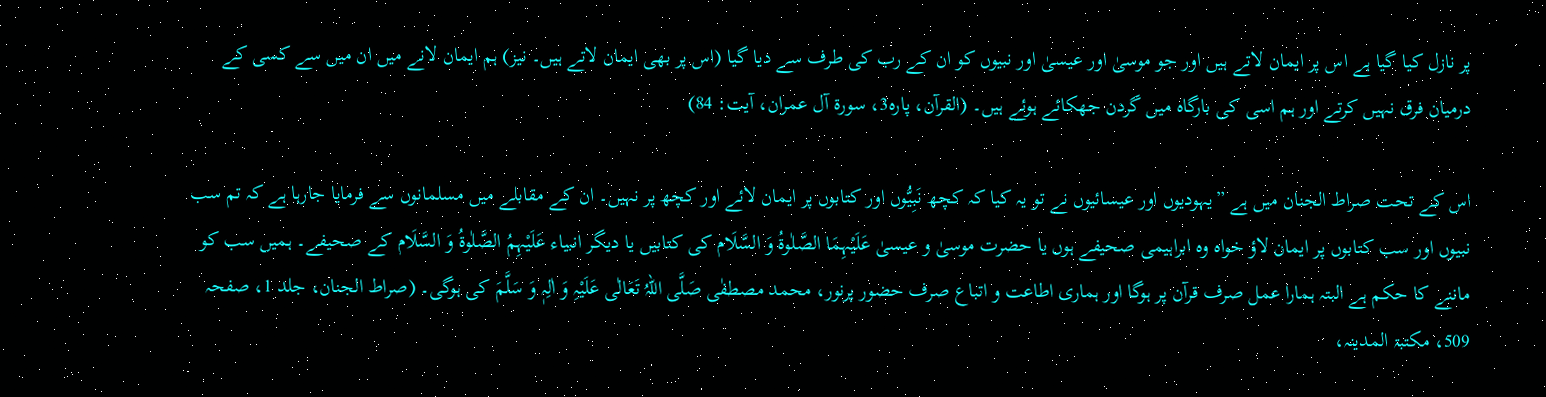پر نازل کیا گیا ہے اس پر ایمان لاتے ہیں اور جو موسیٰ اور عیسیٰ اور نبیوں کو ان کے رب کی طرف سے دیا گیا (اس پر بھی ایمان لاتے ہیں۔ نیز) ہم ایمان لانے میں ان میں سے کسی کے درمیان فرق نہیں کرتے اور ہم اسی کی بارگاہ میں گردن جھکائے ہوئے ہیں۔ (القرآن، پارہ3، سورۃ آل عمران، آیت: 84)

اس کے تحت صراط الجنان میں ہے ”یہودیوں اور عیسائیوں نے تو یہ کیا کہ کچھ نَبِیُّوں اور کتابوں پر ایمان لائے اور کچھ پر نہیں۔ ان کے مقابلے میں مسلمانوں سے فرمایا جارہا ہے کہ تم سب نبیوں اور سب کتابوں پر ایمان لاؤ خواہ وہ ابراہیمی صحیفے ہوں یا حضرت موسیٰ و عیسیٰ عَلَیْہِمَا الصَّلٰوۃُ وَ السَّلَام کی کتابیں یا دیگر انبیاء عَلَیْہِمُ الصَّلٰوۃُ وَ السَّلَام کے صحیفے۔ ہمیں سب کو ماننے کا حکم ہے البتہ ہمارا عمل صرف قرآن پر ہوگا اور ہماری اطاعت و اتباع صرف حضور پرنور، محمد مصطفٰی صَلَّی اللہُ تَعَالٰی عَلَیْہِ وَ اٰلِہٖ وَ سَلَّمَ کی ہوگی۔ (صراط الجنان، جلد 1، صفحہ 509، مکتبۃ المدینہ،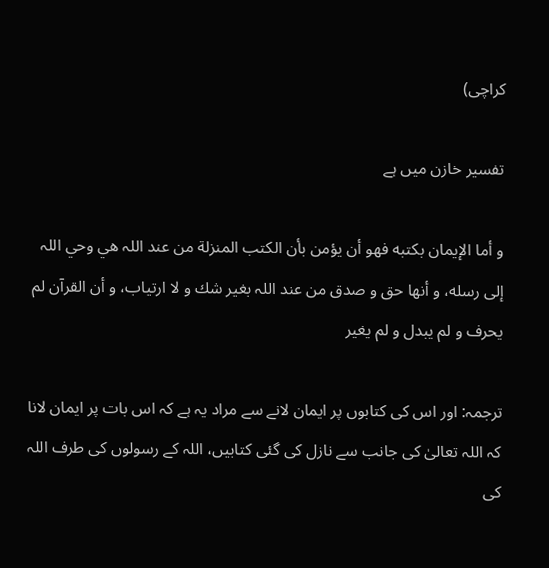کراچی)

تفسیر خازن میں ہے

و أما الإيمان بكتبه فهو أن يؤمن بأن الكتب المنزلة من عند اللہ هي وحي اللہ إلى رسله، و أنها حق و صدق من عند اللہ بغير شك و لا ارتياب، و أن القرآن لم يحرف و لم يبدل و لم يغير

ترجمہ: اور اس کی کتابوں پر ایمان لانے سے مراد یہ ہے کہ اس بات پر ایمان لانا کہ اللہ تعالیٰ کی جانب سے نازل کی گئی کتابیں، اللہ کے رسولوں کی طرف اللہ کی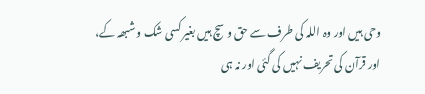وحی ہیں اور وہ اللہ کی طرف سے حق و سچ ہیں بغیر کسی شک و شبھہ کے، اور قرآن کی تحریف نہیں کی گئی اور نہ ہی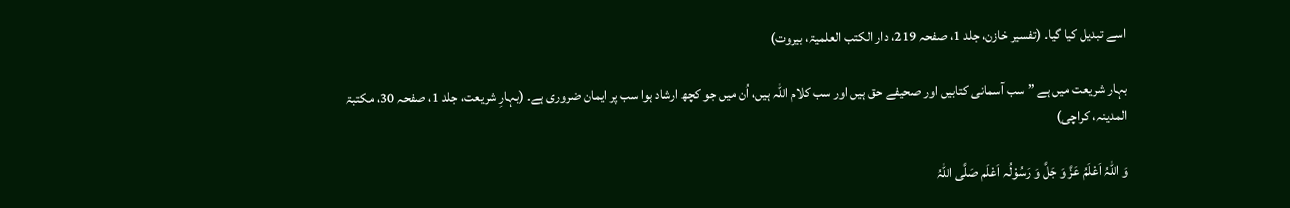اسے تبدیل کیا گیا۔ (تفسیر خازن، جلد 1، صفحہ 219، دار الکتب العلمیۃ، بیروت)

بہار شریعت میں ہے ”سب آسمانی کتابیں اور صحیفے حق ہیں اور سب کلام اللہ ہیں، اُن میں جو کچھ ارشاد ہوا سب پر ایمان ضروری ہے۔ (بہارِ شریعت، جلد 1، صفحہ 30، مکتبۃ المدینہ، کراچی)

وَ اللہُ اَعْلَمُ عَزَّ وَ جَلَّ وَ رَسُوْلُہ اَعْلَم صَلَّی اللہُ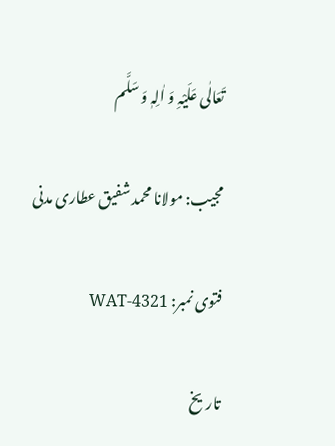تَعَالٰی عَلَیْہِ وَ اٰلِہٖ وَ سَلَّم

مجیب: مولانا محمد شفیق عطاری مدنی

فتوی نمبر: WAT-4321

تاریخ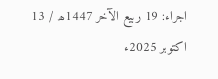اجراء: 19 ربیع الآخر 1447ھ / 13 اکتوبر 2025ء